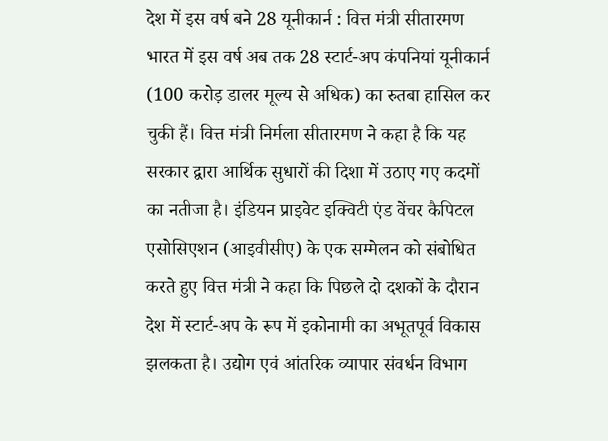देश में इस वर्ष बने 28 यूनीकार्न : वित्त मंत्री सीतारमण
भारत में इस वर्ष अब तक 28 स्टार्ट-अप कंपनियां यूनीकार्न (100 करोड़ डालर मूल्य से अधिक) का रुतबा हासिल कर चुकी हैं। वित्त मंत्री निर्मला सीतारमण ने कहा है कि यह सरकार द्वारा आर्थिक सुधारों की दिशा में उठाए गए कदमों का नतीजा है। इंडियन प्राइवेट इक्विटी एंड वेंचर कैपिटल एसोसिएशन (आइवीसीए) के एक सम्मेलन को संबोधित करते हुए वित्त मंत्री ने कहा कि पिछले दो दशकों के दौरान देश में स्टार्ट-अप के रूप में इकोनामी का अभूतपूर्व विकास झलकता है। उद्योग एवं आंतरिक व्यापार संवर्धन विभाग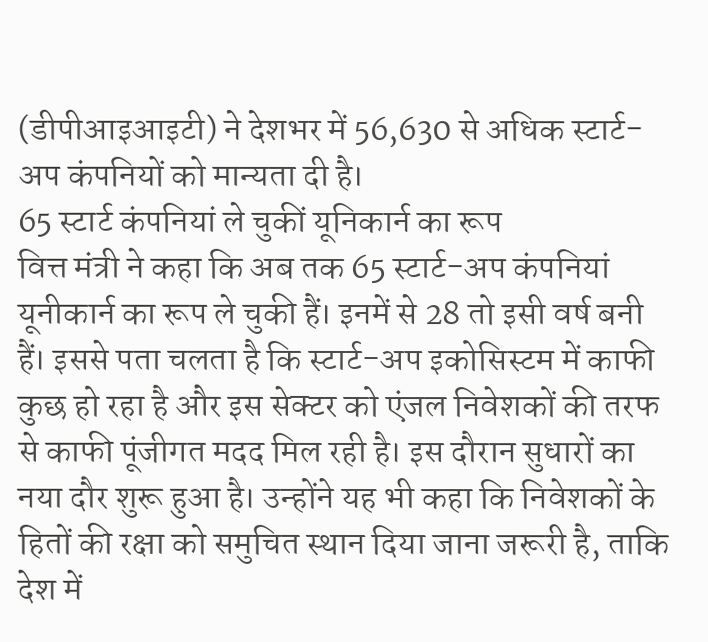(डीपीआइआइटी) ने देशभर में 56,630 से अधिक स्टार्ट-अप कंपनियों को मान्यता दी है।
65 स्टार्ट कंपनियां ले चुकीं यूनिकार्न का रूप
वित्त मंत्री ने कहा कि अब तक 65 स्टार्ट-अप कंपनियां यूनीकार्न का रूप ले चुकी हैं। इनमें से 28 तो इसी वर्ष बनी हैं। इससे पता चलता है कि स्टार्ट-अप इकोसिस्टम में काफी कुछ हो रहा है और इस सेक्टर को एंजल निवेशकों की तरफ से काफी पूंजीगत मदद मिल रही है। इस दौरान सुधारों का नया दौर शुरू हुआ है। उन्होंने यह भी कहा कि निवेशकों के हितों की रक्षा को समुचित स्थान दिया जाना जरूरी है, ताकि देश में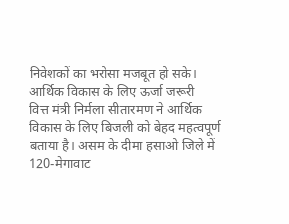निवेशकों का भरोसा मजबूत हो सके।
आर्थिक विकास के लिए ऊर्जा जरूरी
वित्त मंत्री निर्मला सीतारमण ने आर्थिक विकास के लिए बिजली को बेहद महत्वपूर्ण बताया है। असम के दीमा हसाओ जिले में 120-मेगावाट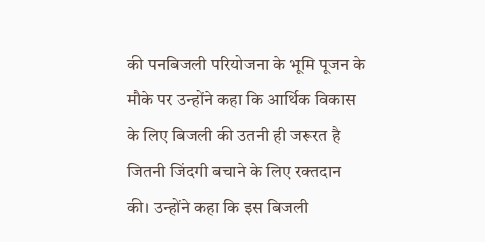की पनबिजली परियोजना के भूमि पूजन के मौके पर उन्होंने कहा कि आर्थिक विकास के लिए बिजली की उतनी ही जरूरत है जितनी जिंदगी बचाने के लिए रक्तदान की। उन्होंने कहा कि इस बिजली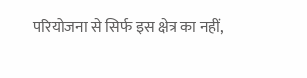परियोजना से सिर्फ इस क्षेत्र का नहीं,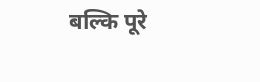बल्कि पूरे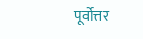पूर्वोत्तर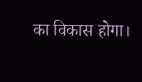का विकास होगा।